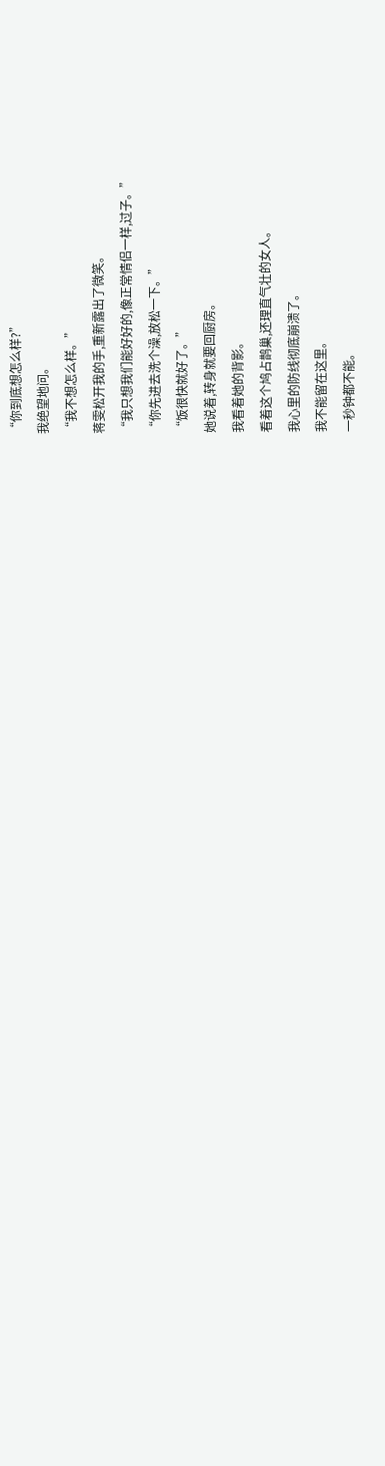“你到底想怎么样?”
我绝望地问。
“我不想怎么样。”
蒋雯松开我的手,重新露出了微笑。
“我只想我们能好好的,像正常情侣一样,过子。”
“你先进去洗个澡,放松一下。”
“饭很快就好了。”
她说着,转身就要回厨房。
我看着她的背影。
看着这个鸠占鹊巢,还理直气壮的女人。
我心里的防线彻底崩溃了。
我不能留在这里。
一秒钟都不能。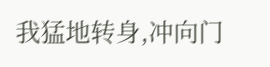我猛地转身,冲向门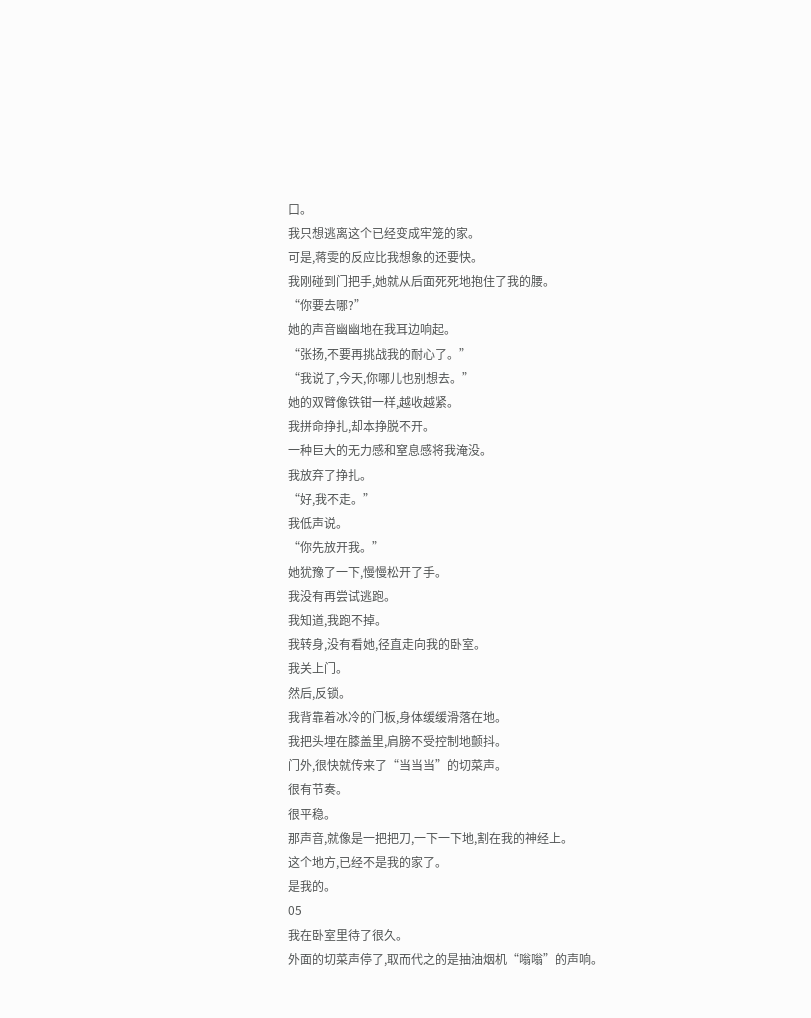口。
我只想逃离这个已经变成牢笼的家。
可是,蒋雯的反应比我想象的还要快。
我刚碰到门把手,她就从后面死死地抱住了我的腰。
“你要去哪?”
她的声音幽幽地在我耳边响起。
“张扬,不要再挑战我的耐心了。”
“我说了,今天,你哪儿也别想去。”
她的双臂像铁钳一样,越收越紧。
我拼命挣扎,却本挣脱不开。
一种巨大的无力感和窒息感将我淹没。
我放弃了挣扎。
“好,我不走。”
我低声说。
“你先放开我。”
她犹豫了一下,慢慢松开了手。
我没有再尝试逃跑。
我知道,我跑不掉。
我转身,没有看她,径直走向我的卧室。
我关上门。
然后,反锁。
我背靠着冰冷的门板,身体缓缓滑落在地。
我把头埋在膝盖里,肩膀不受控制地颤抖。
门外,很快就传来了“当当当”的切菜声。
很有节奏。
很平稳。
那声音,就像是一把把刀,一下一下地,割在我的神经上。
这个地方,已经不是我的家了。
是我的。
05
我在卧室里待了很久。
外面的切菜声停了,取而代之的是抽油烟机“嗡嗡”的声响。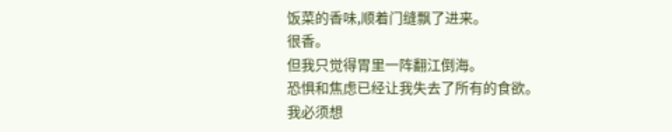饭菜的香味,顺着门缝飘了进来。
很香。
但我只觉得胃里一阵翻江倒海。
恐惧和焦虑已经让我失去了所有的食欲。
我必须想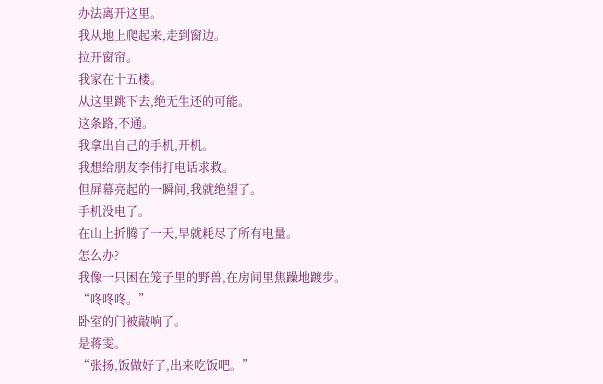办法离开这里。
我从地上爬起来,走到窗边。
拉开窗帘。
我家在十五楼。
从这里跳下去,绝无生还的可能。
这条路,不通。
我拿出自己的手机,开机。
我想给朋友李伟打电话求救。
但屏幕亮起的一瞬间,我就绝望了。
手机没电了。
在山上折腾了一天,早就耗尽了所有电量。
怎么办?
我像一只困在笼子里的野兽,在房间里焦躁地踱步。
“咚咚咚。”
卧室的门被敲响了。
是蒋雯。
“张扬,饭做好了,出来吃饭吧。”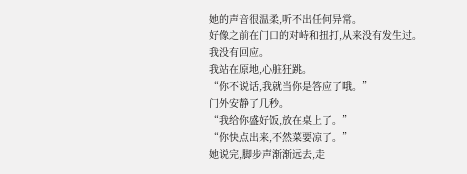她的声音很温柔,听不出任何异常。
好像之前在门口的对峙和扭打,从来没有发生过。
我没有回应。
我站在原地,心脏狂跳。
“你不说话,我就当你是答应了哦。”
门外安静了几秒。
“我给你盛好饭,放在桌上了。”
“你快点出来,不然菜要凉了。”
她说完,脚步声渐渐远去,走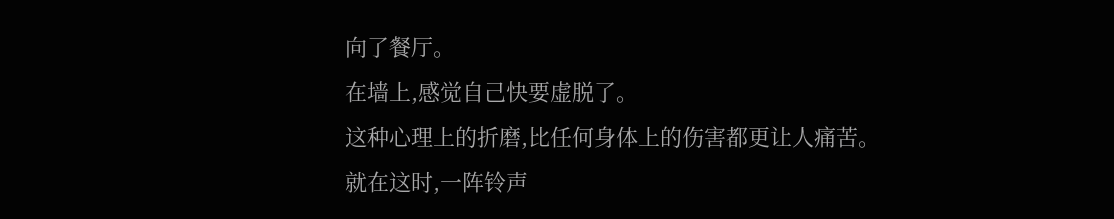向了餐厅。
在墙上,感觉自己快要虚脱了。
这种心理上的折磨,比任何身体上的伤害都更让人痛苦。
就在这时,一阵铃声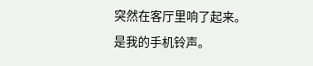突然在客厅里响了起来。
是我的手机铃声。